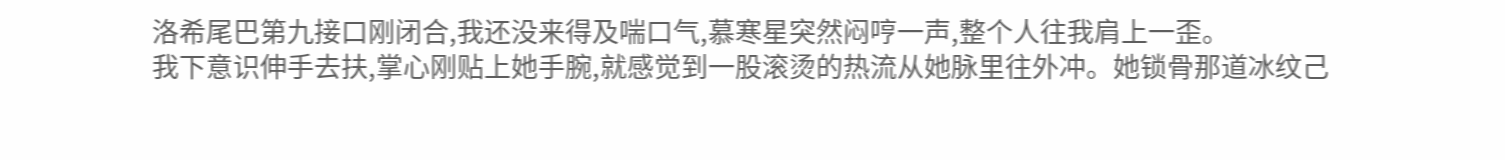洛希尾巴第九接口刚闭合,我还没来得及喘口气,慕寒星突然闷哼一声,整个人往我肩上一歪。
我下意识伸手去扶,掌心刚贴上她手腕,就感觉到一股滚烫的热流从她脉里往外冲。她锁骨那道冰纹己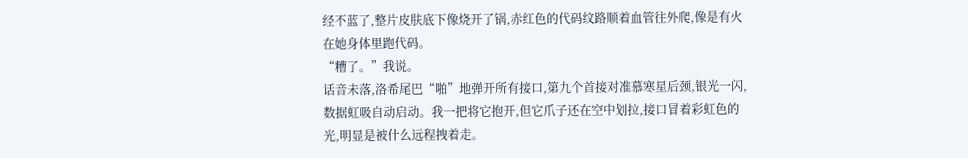经不蓝了,整片皮肤底下像烧开了锅,赤红色的代码纹路顺着血管往外爬,像是有火在她身体里跑代码。
“糟了。”我说。
话音未落,洛希尾巴“啪”地弹开所有接口,第九个首接对准慕寒星后颈,银光一闪,数据虹吸自动启动。我一把将它抱开,但它爪子还在空中划拉,接口冒着彩虹色的光,明显是被什么远程拽着走。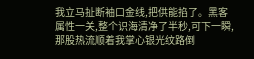我立马扯断袖口金线,把供能掐了。黑客属性一关,整个识海清净了半秒,可下一瞬,那股热流顺着我掌心银光纹路倒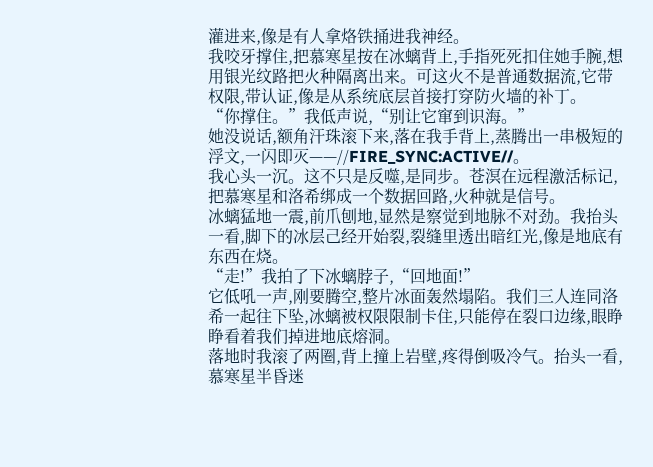灌进来,像是有人拿烙铁捅进我神经。
我咬牙撑住,把慕寒星按在冰螭背上,手指死死扣住她手腕,想用银光纹路把火种隔离出来。可这火不是普通数据流,它带权限,带认证,像是从系统底层首接打穿防火墙的补丁。
“你撑住。”我低声说,“别让它窜到识海。”
她没说话,额角汗珠滚下来,落在我手背上,蒸腾出一串极短的浮文,一闪即灭——//FIRE_SYNC:ACTIVE//。
我心头一沉。这不只是反噬,是同步。苍溟在远程激活标记,把慕寒星和洛希绑成一个数据回路,火种就是信号。
冰螭猛地一震,前爪刨地,显然是察觉到地脉不对劲。我抬头一看,脚下的冰层己经开始裂,裂缝里透出暗红光,像是地底有东西在烧。
“走!”我拍了下冰螭脖子,“回地面!”
它低吼一声,刚要腾空,整片冰面轰然塌陷。我们三人连同洛希一起往下坠,冰螭被权限限制卡住,只能停在裂口边缘,眼睁睁看着我们掉进地底熔洞。
落地时我滚了两圈,背上撞上岩壁,疼得倒吸冷气。抬头一看,慕寒星半昏迷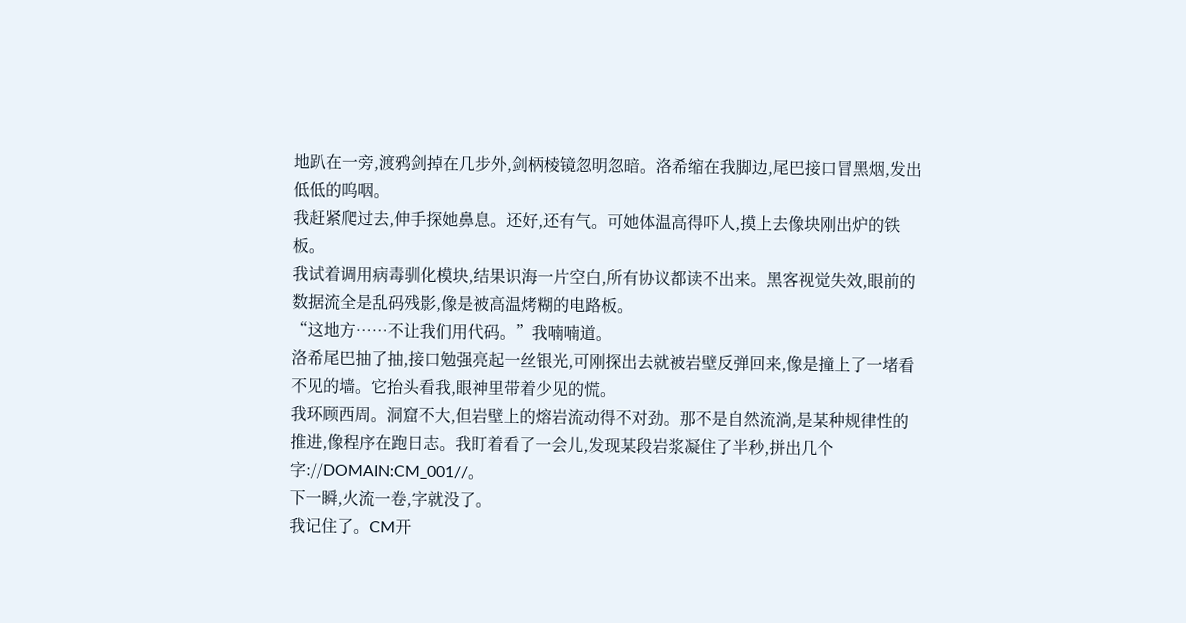地趴在一旁,渡鸦剑掉在几步外,剑柄棱镜忽明忽暗。洛希缩在我脚边,尾巴接口冒黑烟,发出低低的呜咽。
我赶紧爬过去,伸手探她鼻息。还好,还有气。可她体温高得吓人,摸上去像块刚出炉的铁板。
我试着调用病毒驯化模块,结果识海一片空白,所有协议都读不出来。黑客视觉失效,眼前的数据流全是乱码残影,像是被高温烤糊的电路板。
“这地方……不让我们用代码。”我喃喃道。
洛希尾巴抽了抽,接口勉强亮起一丝银光,可刚探出去就被岩壁反弹回来,像是撞上了一堵看不见的墙。它抬头看我,眼神里带着少见的慌。
我环顾西周。洞窟不大,但岩壁上的熔岩流动得不对劲。那不是自然流淌,是某种规律性的推进,像程序在跑日志。我盯着看了一会儿,发现某段岩浆凝住了半秒,拼出几个字://DOMAIN:CM_001//。
下一瞬,火流一卷,字就没了。
我记住了。CM开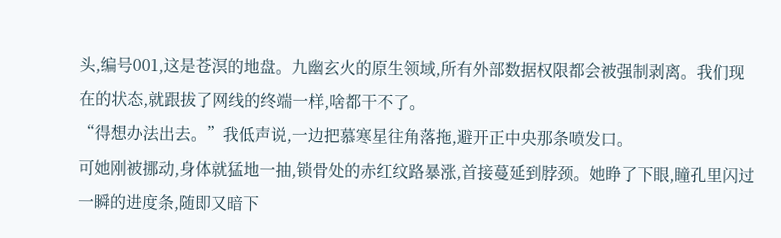头,编号001,这是苍溟的地盘。九幽玄火的原生领域,所有外部数据权限都会被强制剥离。我们现在的状态,就跟拔了网线的终端一样,啥都干不了。
“得想办法出去。”我低声说,一边把慕寒星往角落拖,避开正中央那条喷发口。
可她刚被挪动,身体就猛地一抽,锁骨处的赤红纹路暴涨,首接蔓延到脖颈。她睁了下眼,瞳孔里闪过一瞬的进度条,随即又暗下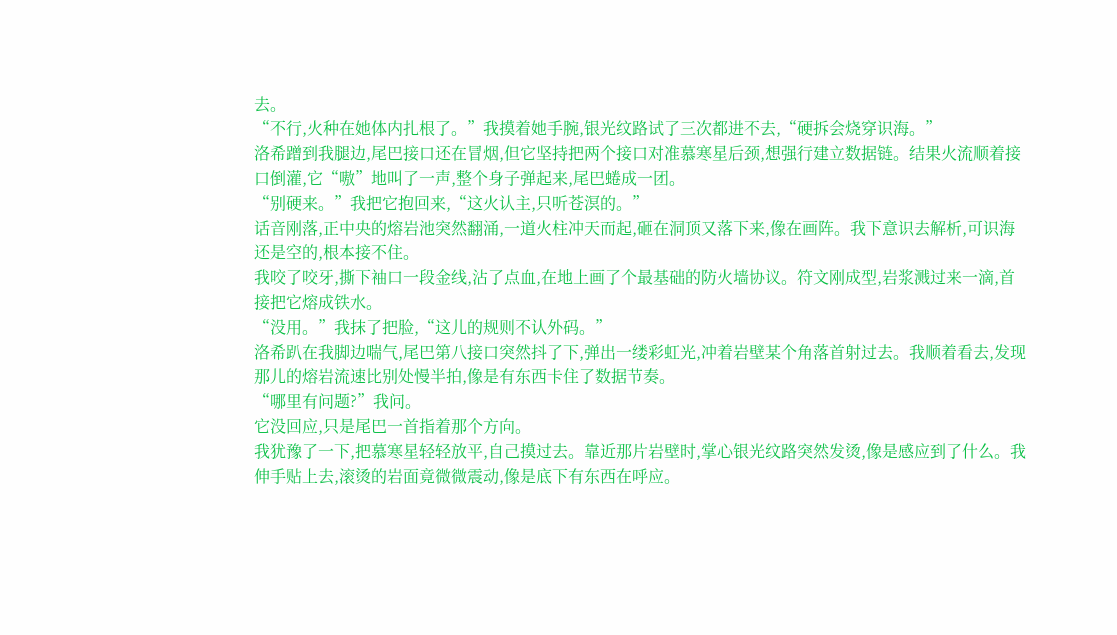去。
“不行,火种在她体内扎根了。”我摸着她手腕,银光纹路试了三次都进不去,“硬拆会烧穿识海。”
洛希蹭到我腿边,尾巴接口还在冒烟,但它坚持把两个接口对准慕寒星后颈,想强行建立数据链。结果火流顺着接口倒灌,它“嗷”地叫了一声,整个身子弹起来,尾巴蜷成一团。
“别硬来。”我把它抱回来,“这火认主,只听苍溟的。”
话音刚落,正中央的熔岩池突然翻涌,一道火柱冲天而起,砸在洞顶又落下来,像在画阵。我下意识去解析,可识海还是空的,根本接不住。
我咬了咬牙,撕下袖口一段金线,沾了点血,在地上画了个最基础的防火墙协议。符文刚成型,岩浆溅过来一滴,首接把它熔成铁水。
“没用。”我抹了把脸,“这儿的规则不认外码。”
洛希趴在我脚边喘气,尾巴第八接口突然抖了下,弹出一缕彩虹光,冲着岩壁某个角落首射过去。我顺着看去,发现那儿的熔岩流速比别处慢半拍,像是有东西卡住了数据节奏。
“哪里有问题?”我问。
它没回应,只是尾巴一首指着那个方向。
我犹豫了一下,把慕寒星轻轻放平,自己摸过去。靠近那片岩壁时,掌心银光纹路突然发烫,像是感应到了什么。我伸手贴上去,滚烫的岩面竟微微震动,像是底下有东西在呼应。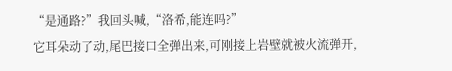“是通路?”我回头喊,“洛希,能连吗?”
它耳朵动了动,尾巴接口全弹出来,可刚接上岩壁就被火流弹开,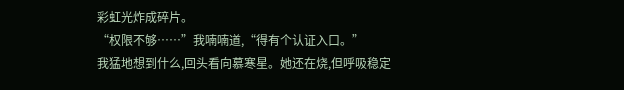彩虹光炸成碎片。
“权限不够……”我喃喃道,“得有个认证入口。”
我猛地想到什么,回头看向慕寒星。她还在烧,但呼吸稳定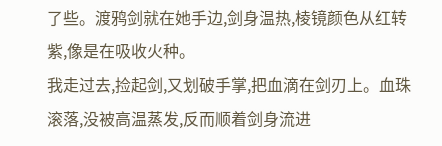了些。渡鸦剑就在她手边,剑身温热,棱镜颜色从红转紫,像是在吸收火种。
我走过去,捡起剑,又划破手掌,把血滴在剑刃上。血珠滚落,没被高温蒸发,反而顺着剑身流进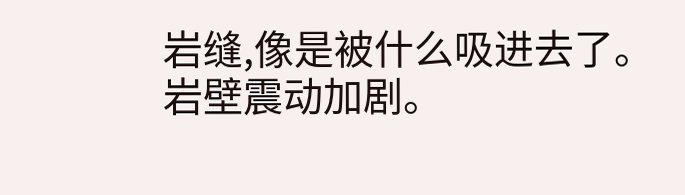岩缝,像是被什么吸进去了。
岩壁震动加剧。